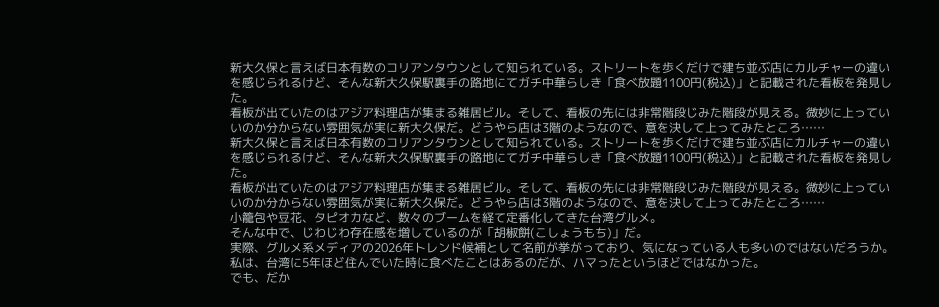新大久保と言えば日本有数のコリアンタウンとして知られている。ストリートを歩くだけで建ち並ぶ店にカルチャーの違いを感じられるけど、そんな新大久保駅裏手の路地にてガチ中華らしき「食べ放題1100円(税込)」と記載された看板を発見した。
看板が出ていたのはアジア料理店が集まる雑居ビル。そして、看板の先には非常階段じみた階段が見える。微妙に上っていいのか分からない雰囲気が実に新大久保だ。どうやら店は3階のようなので、意を決して上ってみたところ……
新大久保と言えば日本有数のコリアンタウンとして知られている。ストリートを歩くだけで建ち並ぶ店にカルチャーの違いを感じられるけど、そんな新大久保駅裏手の路地にてガチ中華らしき「食べ放題1100円(税込)」と記載された看板を発見した。
看板が出ていたのはアジア料理店が集まる雑居ビル。そして、看板の先には非常階段じみた階段が見える。微妙に上っていいのか分からない雰囲気が実に新大久保だ。どうやら店は3階のようなので、意を決して上ってみたところ……
小籠包や豆花、タピオカなど、数々のブームを経て定番化してきた台湾グルメ。
そんな中で、じわじわ存在感を増しているのが「胡椒餅(こしょうもち)」だ。
実際、グルメ系メディアの2026年トレンド候補として名前が挙がっており、気になっている人も多いのではないだろうか。
私は、台湾に5年ほど住んでいた時に食べたことはあるのだが、ハマったというほどではなかった。
でも、だか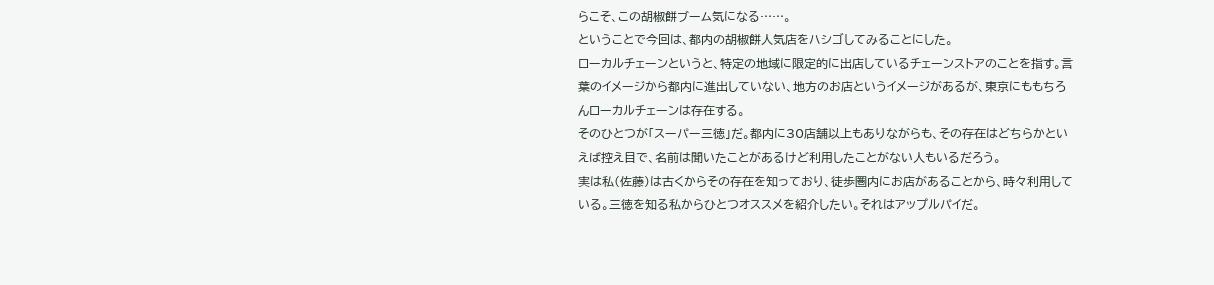らこそ、この胡椒餅ブーム気になる……。
ということで今回は、都内の胡椒餅人気店をハシゴしてみることにした。
ローカルチェーンというと、特定の地域に限定的に出店しているチェーンストアのことを指す。言葉のイメージから都内に進出していない、地方のお店というイメージがあるが、東京にももちろんローカルチェーンは存在する。
そのひとつが「スーパー三徳」だ。都内に30店舗以上もありながらも、その存在はどちらかといえば控え目で、名前は聞いたことがあるけど利用したことがない人もいるだろう。
実は私(佐藤)は古くからその存在を知っており、徒歩圏内にお店があることから、時々利用している。三徳を知る私からひとつオススメを紹介したい。それはアップルパイだ。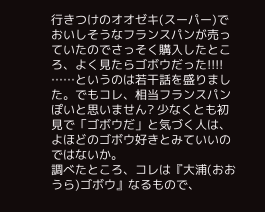行きつけのオオゼキ(スーパー)でおいしそうなフランスパンが売っていたのでさっそく購入したところ、よく見たらゴボウだった!!!! ……というのは若干話を盛りました。でもコレ、相当フランスパンぽいと思いません? 少なくとも初見で「ゴボウだ」と気づく人は、よほどのゴボウ好きとみていいのではないか。
調べたところ、コレは『大浦(おおうら)ゴボウ』なるもので、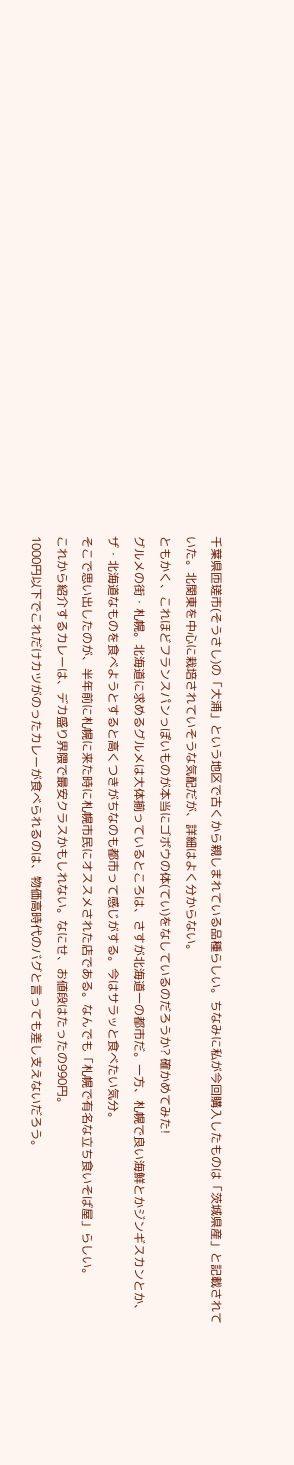千葉県匝瑳市(そうさし)の「大浦」という地区で古くから親しまれている品種らしい。ちなみに私が今回購入したものは「茨城県産」と記載されていた。北関東を中心に栽培されていそうな気配だが、詳細はよく分からない。
ともかく、これほどフランスパンっぽいものが本当にゴボウの体(てい)をなしているのだろうか? 確かめてみた!
グルメの街・札幌。北海道に求めるグルメは大体揃っているところは、さすが北海道一の都市だ。一方、札幌で良い海鮮とかジンギスカンとか、ザ・北海道なものを食べようとすると高くつきがちなのも都市って感じがする。今はサラッと食べたい気分。
そこで思い出したのが、半年前に札幌に来た時に札幌市民にオススメされた店である。なんでも「札幌で有名な立ち食いそば屋」らしい。
これから紹介するカレーは、デカ盛り界隈で最安クラスかもしれない。なにせ、お値段はたったの990円。
1000円以下でこれだけカツがのったカレーが食べられるのは、物価高時代のバグと言っても差し支えないだろう。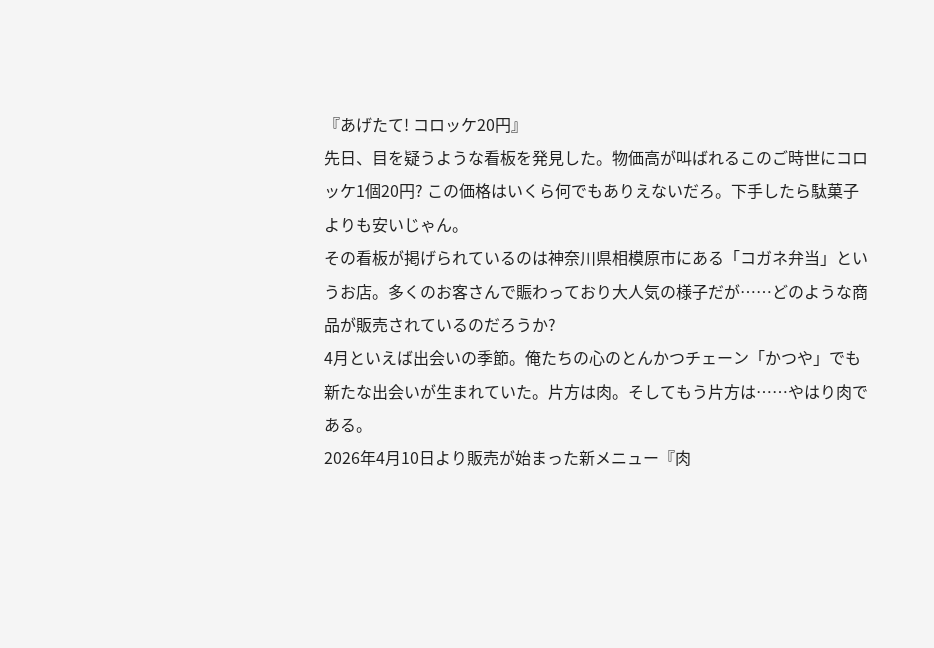『あげたて! コロッケ20円』
先日、目を疑うような看板を発見した。物価高が叫ばれるこのご時世にコロッケ1個20円? この価格はいくら何でもありえないだろ。下手したら駄菓子よりも安いじゃん。
その看板が掲げられているのは神奈川県相模原市にある「コガネ弁当」というお店。多くのお客さんで賑わっており大人気の様子だが……どのような商品が販売されているのだろうか?
4月といえば出会いの季節。俺たちの心のとんかつチェーン「かつや」でも新たな出会いが生まれていた。片方は肉。そしてもう片方は……やはり肉である。
2026年4月10日より販売が始まった新メニュー『肉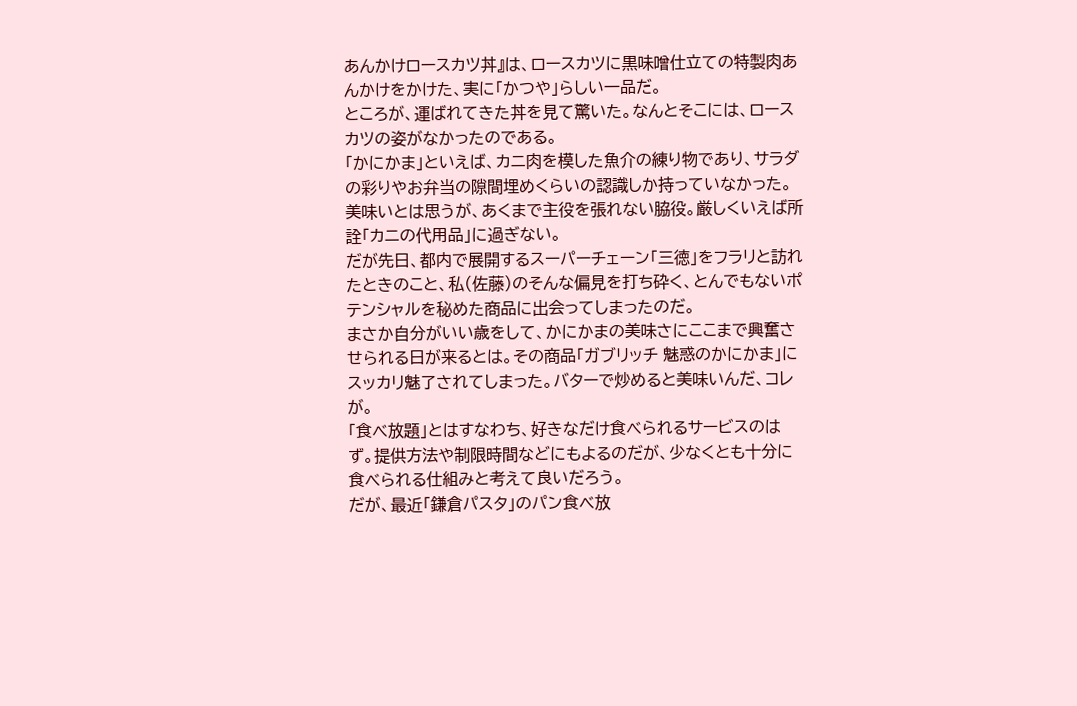あんかけロースカツ丼』は、ロースカツに黒味噌仕立ての特製肉あんかけをかけた、実に「かつや」らしい一品だ。
ところが、運ばれてきた丼を見て驚いた。なんとそこには、ロースカツの姿がなかったのである。
「かにかま」といえば、カニ肉を模した魚介の練り物であり、サラダの彩りやお弁当の隙間埋めくらいの認識しか持っていなかった。美味いとは思うが、あくまで主役を張れない脇役。厳しくいえば所詮「カニの代用品」に過ぎない。
だが先日、都内で展開するスーパーチェーン「三徳」をフラリと訪れたときのこと、私(佐藤)のそんな偏見を打ち砕く、とんでもないポテンシャルを秘めた商品に出会ってしまったのだ。
まさか自分がいい歳をして、かにかまの美味さにここまで興奮させられる日が来るとは。その商品「ガブリッチ 魅惑のかにかま」にスッカリ魅了されてしまった。バターで炒めると美味いんだ、コレが。
「食べ放題」とはすなわち、好きなだけ食べられるサービスのはず。提供方法や制限時間などにもよるのだが、少なくとも十分に食べられる仕組みと考えて良いだろう。
だが、最近「鎌倉パスタ」のパン食べ放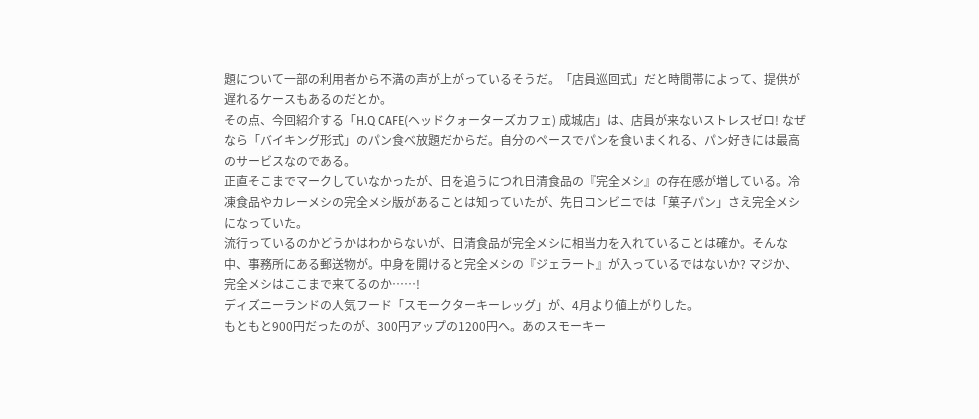題について一部の利用者から不満の声が上がっているそうだ。「店員巡回式」だと時間帯によって、提供が遅れるケースもあるのだとか。
その点、今回紹介する「H.Q CAFE(ヘッドクォーターズカフェ) 成城店」は、店員が来ないストレスゼロ! なぜなら「バイキング形式」のパン食べ放題だからだ。自分のペースでパンを食いまくれる、パン好きには最高のサービスなのである。
正直そこまでマークしていなかったが、日を追うにつれ日清食品の『完全メシ』の存在感が増している。冷凍食品やカレーメシの完全メシ版があることは知っていたが、先日コンビニでは「菓子パン」さえ完全メシになっていた。
流行っているのかどうかはわからないが、日清食品が完全メシに相当力を入れていることは確か。そんな中、事務所にある郵送物が。中身を開けると完全メシの『ジェラート』が入っているではないか? マジか、完全メシはここまで来てるのか……!
ディズニーランドの人気フード「スモークターキーレッグ」が、4月より値上がりした。
もともと900円だったのが、300円アップの1200円へ。あのスモーキー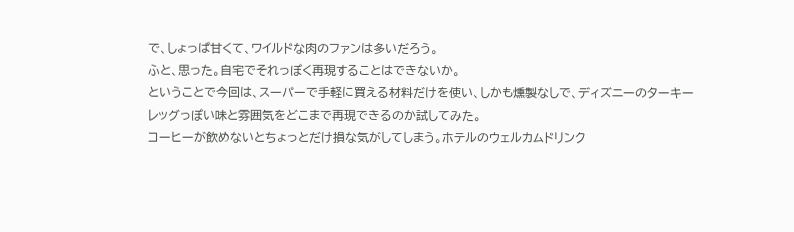で、しょっぱ甘くて、ワイルドな肉のファンは多いだろう。
ふと、思った。自宅でそれっぽく再現することはできないか。
ということで今回は、スーパーで手軽に買える材料だけを使い、しかも燻製なしで、ディズニーのターキーレッグっぽい味と雰囲気をどこまで再現できるのか試してみた。
コーヒーが飲めないとちょっとだけ損な気がしてしまう。ホテルのウェルカムドリンク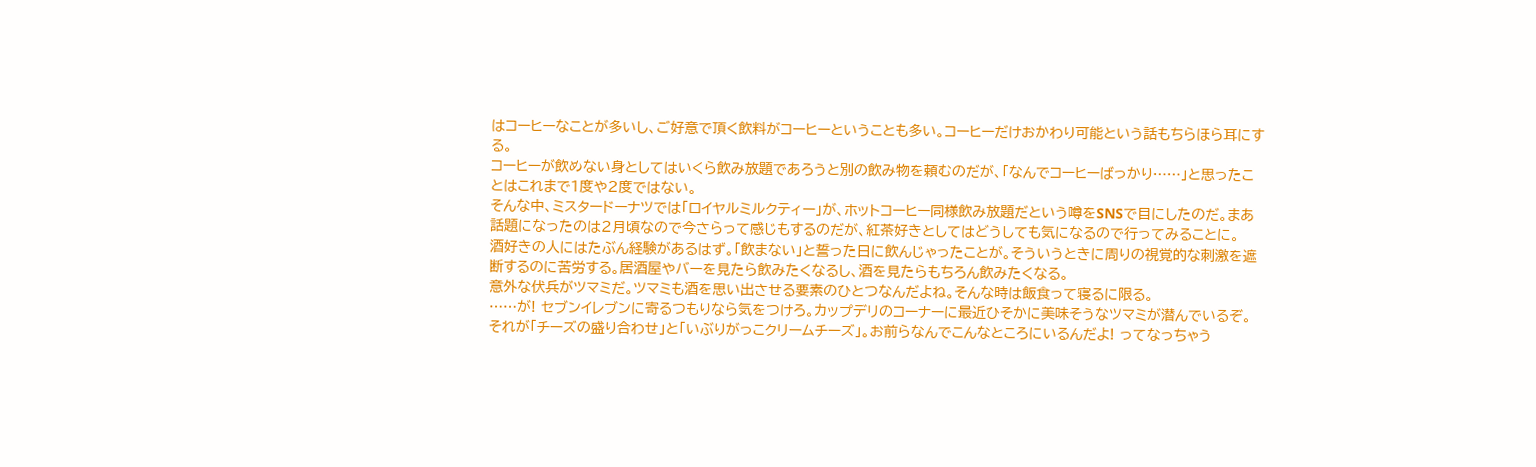はコーヒーなことが多いし、ご好意で頂く飲料がコーヒーということも多い。コーヒーだけおかわり可能という話もちらほら耳にする。
コーヒーが飲めない身としてはいくら飲み放題であろうと別の飲み物を頼むのだが、「なんでコーヒーばっかり……」と思ったことはこれまで1度や2度ではない。
そんな中、ミスタードーナツでは「ロイヤルミルクティー」が、ホットコーヒー同様飲み放題だという噂をSNSで目にしたのだ。まあ話題になったのは2月頃なので今さらって感じもするのだが、紅茶好きとしてはどうしても気になるので行ってみることに。
酒好きの人にはたぶん経験があるはず。「飲まない」と誓った日に飲んじゃったことが。そういうときに周りの視覚的な刺激を遮断するのに苦労する。居酒屋やバーを見たら飲みたくなるし、酒を見たらもちろん飲みたくなる。
意外な伏兵がツマミだ。ツマミも酒を思い出させる要素のひとつなんだよね。そんな時は飯食って寝るに限る。
……が! セブンイレブンに寄るつもりなら気をつけろ。カップデリのコーナーに最近ひそかに美味そうなツマミが潜んでいるぞ。それが「チーズの盛り合わせ」と「いぶりがっこクリームチーズ」。お前らなんでこんなところにいるんだよ! ってなっちゃう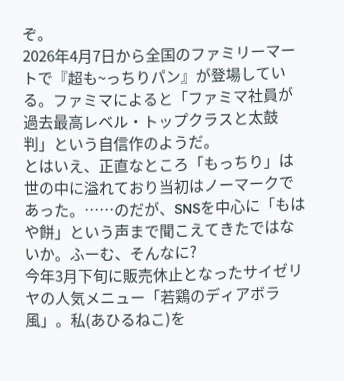ぞ。
2026年4月7日から全国のファミリーマートで『超も~っちりパン』が登場している。ファミマによると「ファミマ社員が過去最高レベル・トップクラスと太鼓判」という自信作のようだ。
とはいえ、正直なところ「もっちり」は世の中に溢れており当初はノーマークであった。……のだが、SNSを中心に「もはや餅」という声まで聞こえてきたではないか。ふーむ、そんなに?
今年3月下旬に販売休止となったサイゼリヤの人気メニュー「若鶏のディアボラ風」。私(あひるねこ)を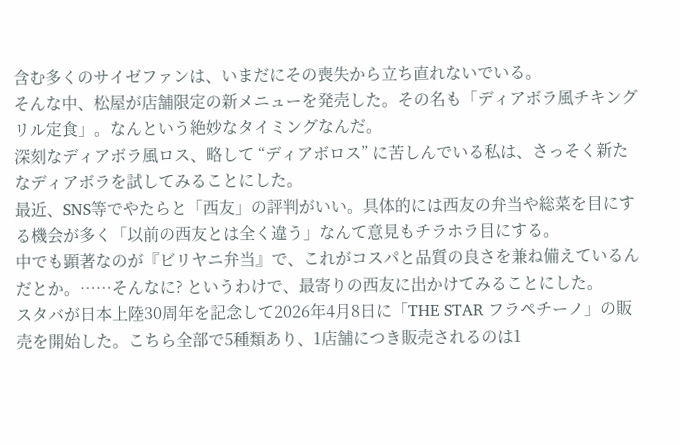含む多くのサイゼファンは、いまだにその喪失から立ち直れないでいる。
そんな中、松屋が店舗限定の新メニューを発売した。その名も「ディアボラ風チキングリル定食」。なんという絶妙なタイミングなんだ。
深刻なディアボラ風ロス、略して “ディアボロス” に苦しんでいる私は、さっそく新たなディアボラを試してみることにした。
最近、SNS等でやたらと「西友」の評判がいい。具体的には西友の弁当や総菜を目にする機会が多く「以前の西友とは全く違う」なんて意見もチラホラ目にする。
中でも顕著なのが『ビリヤニ弁当』で、これがコスパと品質の良さを兼ね備えているんだとか。……そんなに? というわけで、最寄りの西友に出かけてみることにした。
スタバが日本上陸30周年を記念して2026年4月8日に「THE STAR フラペチーノ」の販売を開始した。こちら全部で5種類あり、1店舗につき販売されるのは1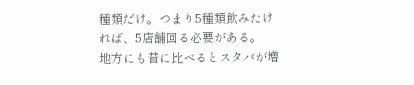種類だけ。つまり5種類飲みたければ、5店舗回る必要がある。
地方にも昔に比べるとスタバが増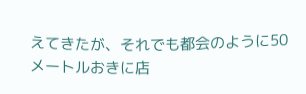えてきたが、それでも都会のように50メートルおきに店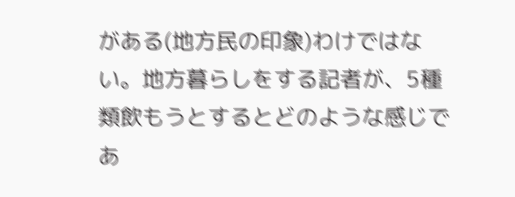がある(地方民の印象)わけではない。地方暮らしをする記者が、5種類飲もうとするとどのような感じであ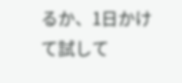るか、1日かけて試して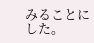みることにした。